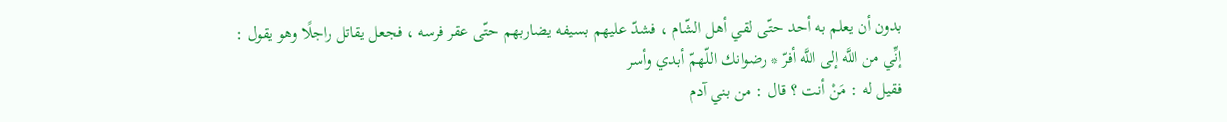بدون أن يعلم به أحد حتّى لقي أهل الشّام ، فشدّ عليهم بسيفه يضاربهم حتّى عقر فرسه ، فجعل يقاتل راجلًا وهو يقول :
إنِّي من اللَّه إلى اللَّه أفرّ * رضوانك اللّهمّ أبدي وأسر
فقيل له : مَنْ أنت ؟ قال : من بني آدم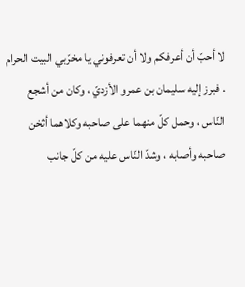لا أحبّ أن أعرفكم ولا أن تعرفوني يا مخرّبي البيت الحرام . فبرز إليه سليمان بن عمرو الأزديّ ، وكان من أشجع النّاس ، وحمل كلّ منهما على صاحبه وكلاهما أثخن صاحبه وأصابه ، وشدّ النّاس عليه من كلّ جانب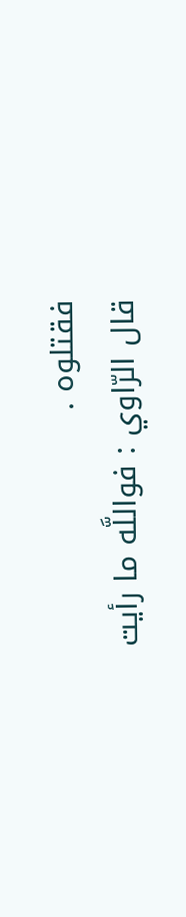فقتلوه .
قال الرّاوي : فواللَّه ما رأيت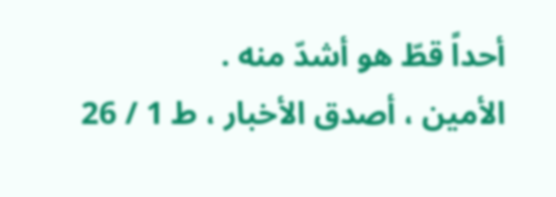أحداً قطّ هو أشدّ منه .
الأمين ، أصدق الأخبار ، ط 1 / 26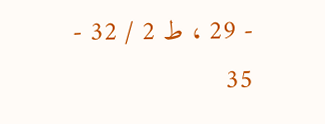- 29 ، ط 2 / 32 - 35